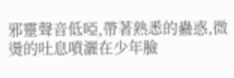邪靈聲音低啞,帶著熟悉的蠱惑,微燙的吐息噴灑在少年臉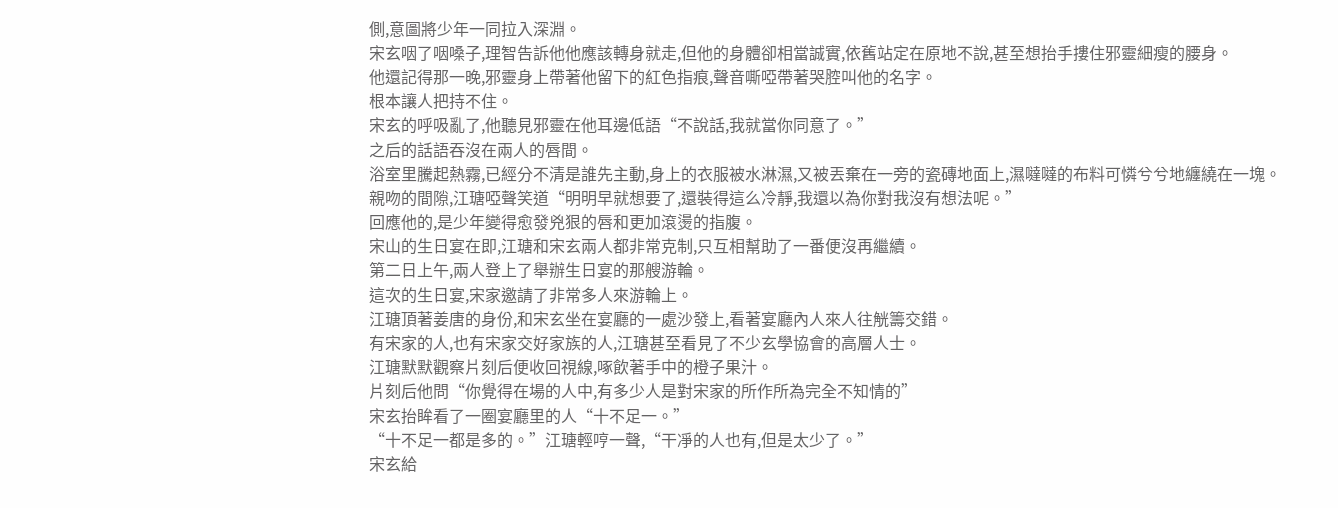側,意圖將少年一同拉入深淵。
宋玄咽了咽嗓子,理智告訴他他應該轉身就走,但他的身體卻相當誠實,依舊站定在原地不說,甚至想抬手摟住邪靈細瘦的腰身。
他還記得那一晚,邪靈身上帶著他留下的紅色指痕,聲音嘶啞帶著哭腔叫他的名字。
根本讓人把持不住。
宋玄的呼吸亂了,他聽見邪靈在他耳邊低語“不說話,我就當你同意了。”
之后的話語吞沒在兩人的唇間。
浴室里騰起熱霧,已經分不清是誰先主動,身上的衣服被水淋濕,又被丟棄在一旁的瓷磚地面上,濕噠噠的布料可憐兮兮地纏繞在一塊。
親吻的間隙,江瑭啞聲笑道“明明早就想要了,還裝得這么冷靜,我還以為你對我沒有想法呢。”
回應他的,是少年變得愈發兇狠的唇和更加滾燙的指腹。
宋山的生日宴在即,江瑭和宋玄兩人都非常克制,只互相幫助了一番便沒再繼續。
第二日上午,兩人登上了舉辦生日宴的那艘游輪。
這次的生日宴,宋家邀請了非常多人來游輪上。
江瑭頂著姜唐的身份,和宋玄坐在宴廳的一處沙發上,看著宴廳內人來人往觥籌交錯。
有宋家的人,也有宋家交好家族的人,江瑭甚至看見了不少玄學協會的高層人士。
江瑭默默觀察片刻后便收回視線,啄飲著手中的橙子果汁。
片刻后他問“你覺得在場的人中,有多少人是對宋家的所作所為完全不知情的”
宋玄抬眸看了一圈宴廳里的人“十不足一。”
“十不足一都是多的。”江瑭輕哼一聲,“干凈的人也有,但是太少了。”
宋玄給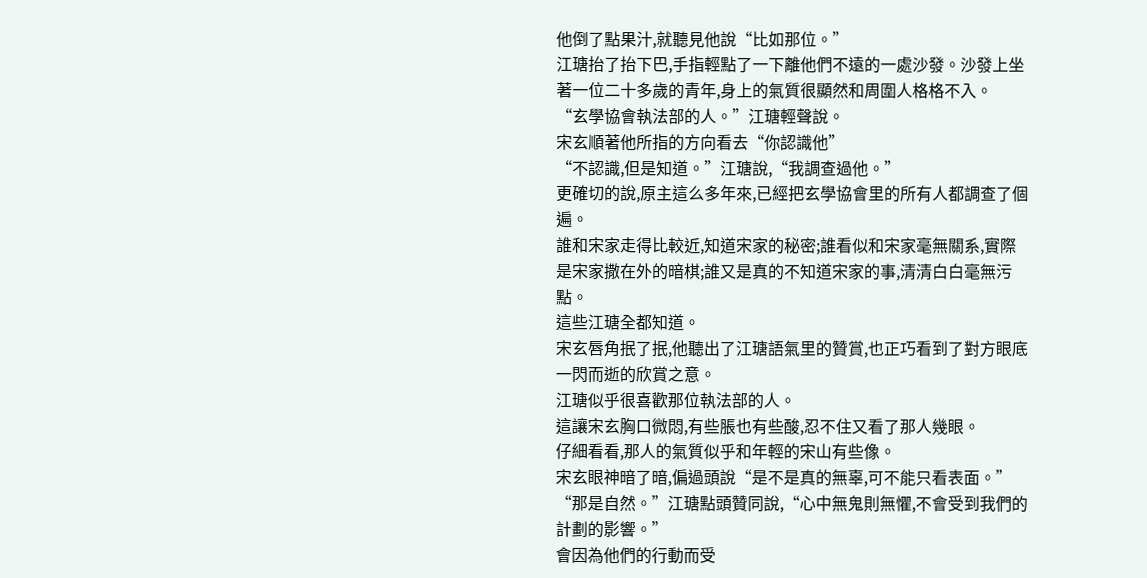他倒了點果汁,就聽見他說“比如那位。”
江瑭抬了抬下巴,手指輕點了一下離他們不遠的一處沙發。沙發上坐著一位二十多歲的青年,身上的氣質很顯然和周圍人格格不入。
“玄學協會執法部的人。”江瑭輕聲說。
宋玄順著他所指的方向看去“你認識他”
“不認識,但是知道。”江瑭說,“我調查過他。”
更確切的說,原主這么多年來,已經把玄學協會里的所有人都調查了個遍。
誰和宋家走得比較近,知道宋家的秘密;誰看似和宋家毫無關系,實際是宋家撒在外的暗棋;誰又是真的不知道宋家的事,清清白白毫無污點。
這些江瑭全都知道。
宋玄唇角抿了抿,他聽出了江瑭語氣里的贊賞,也正巧看到了對方眼底一閃而逝的欣賞之意。
江瑭似乎很喜歡那位執法部的人。
這讓宋玄胸口微悶,有些脹也有些酸,忍不住又看了那人幾眼。
仔細看看,那人的氣質似乎和年輕的宋山有些像。
宋玄眼神暗了暗,偏過頭說“是不是真的無辜,可不能只看表面。”
“那是自然。”江瑭點頭贊同說,“心中無鬼則無懼,不會受到我們的計劃的影響。”
會因為他們的行動而受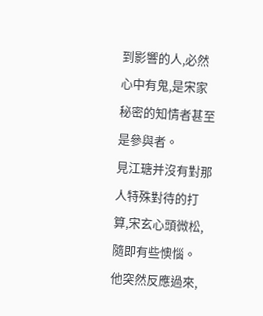到影響的人,必然心中有鬼,是宋家秘密的知情者甚至是參與者。
見江瑭并沒有對那人特殊對待的打算,宋玄心頭微松,隨即有些懊惱。
他突然反應過來,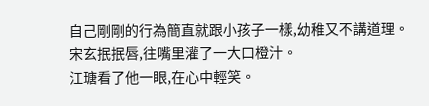自己剛剛的行為簡直就跟小孩子一樣,幼稚又不講道理。
宋玄抿抿唇,往嘴里灌了一大口橙汁。
江瑭看了他一眼,在心中輕笑。